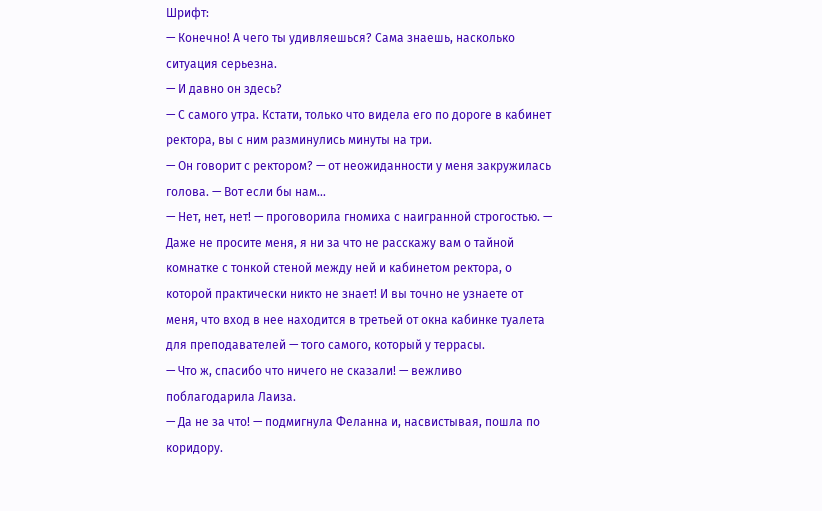Шрифт:
— Конечно! А чего ты удивляешься? Сама знаешь, насколько ситуация серьезна.
— И давно он здесь?
— С самого утра. Кстати, только что видела его по дороге в кабинет ректора, вы с ним разминулись минуты на три.
— Он говорит с ректором? — от неожиданности у меня закружилась голова. — Вот если бы нам…
— Нет, нет, нет! — проговорила гномиха с наигранной строгостью. — Даже не просите меня, я ни за что не расскажу вам о тайной комнатке с тонкой стеной между ней и кабинетом ректора, о которой практически никто не знает! И вы точно не узнаете от меня, что вход в нее находится в третьей от окна кабинке туалета для преподавателей — того самого, который у террасы.
— Что ж, спасибо что ничего не сказали! — вежливо поблагодарила Лаиза.
— Да не за что! — подмигнула Феланна и, насвистывая, пошла по коридору.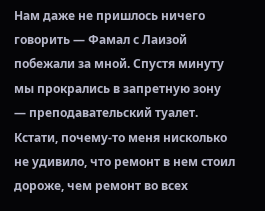Нам даже не пришлось ничего говорить — Фамал с Лаизой побежали за мной. Спустя минуту мы прокрались в запретную зону — преподавательский туалет. Кстати, почему-то меня нисколько не удивило, что ремонт в нем стоил дороже, чем ремонт во всех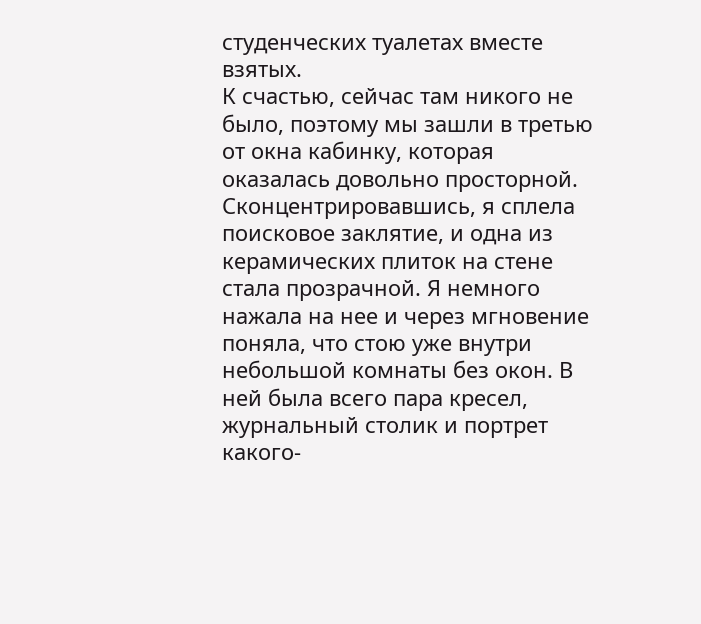студенческих туалетах вместе взятых.
К счастью, сейчас там никого не было, поэтому мы зашли в третью от окна кабинку, которая оказалась довольно просторной.
Сконцентрировавшись, я сплела поисковое заклятие, и одна из керамических плиток на стене стала прозрачной. Я немного нажала на нее и через мгновение поняла, что стою уже внутри небольшой комнаты без окон. В ней была всего пара кресел, журнальный столик и портрет какого-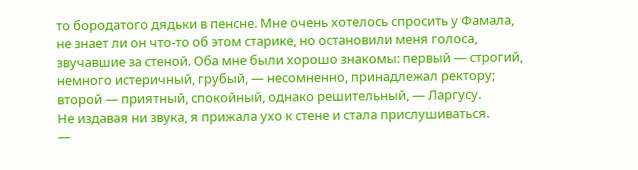то бородатого дядьки в пенсне. Мне очень хотелось спросить у Фамала, не знает ли он что-то об этом старике, но остановили меня голоса, звучавшие за стеной. Оба мне были хорошо знакомы: первый — строгий, немного истеричный, грубый, — несомненно, принадлежал ректору; второй — приятный, спокойный, однако решительный, — Ларгусу.
Не издавая ни звука, я прижала ухо к стене и стала прислушиваться.
—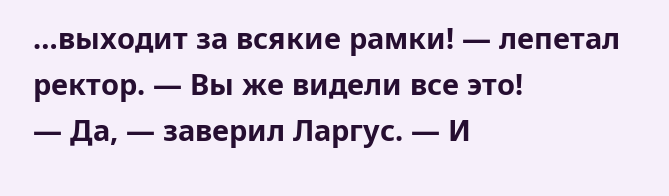…выходит за всякие рамки! — лепетал ректор. — Вы же видели все это!
— Да, — заверил Ларгус. — И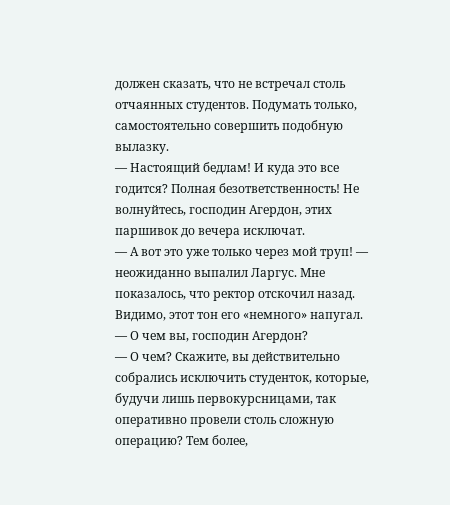должен сказать, что не встречал столь отчаянных студентов. Подумать только, самостоятельно совершить подобную вылазку.
— Настоящий бедлам! И куда это все годится? Полная безответственность! Не волнуйтесь, господин Агердон, этих паршивок до вечера исключат.
— А вот это уже только через мой труп! — неожиданно выпалил Ларгус. Мне показалось, что ректор отскочил назад. Видимо, этот тон его «немного» напугал.
— О чем вы, господин Агердон?
— О чем? Скажите, вы действительно собрались исключить студенток, которые, будучи лишь первокурсницами, так оперативно провели столь сложную операцию? Тем более,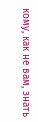кому, как не вам, знать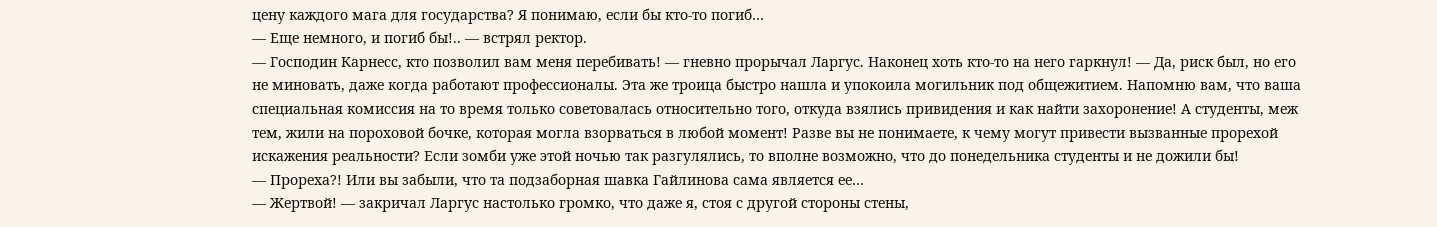цену каждого мага для государства? Я понимаю, если бы кто-то погиб…
— Еще немного, и погиб бы!.. — встрял ректор.
— Господин Карнесс, кто позволил вам меня перебивать! — гневно прорычал Ларгус. Наконец хоть кто-то на него гаркнул! — Да, риск был, но его не миновать, даже когда работают профессионалы. Эта же троица быстро нашла и упокоила могильник под общежитием. Напомню вам, что ваша специальная комиссия на то время только советовалась относительно того, откуда взялись привидения и как найти захоронение! А студенты, меж тем, жили на пороховой бочке, которая могла взорваться в любой момент! Разве вы не понимаете, к чему могут привести вызванные прорехой искажения реальности? Если зомби уже этой ночью так разгулялись, то вполне возможно, что до понедельника студенты и не дожили бы!
— Прореха?! Или вы забыли, что та подзаборная шавка Гайлинова сама является ее…
— Жертвой! — закричал Ларгус настолько громко, что даже я, стоя с другой стороны стены,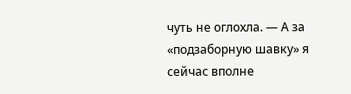чуть не оглохла. — А за «подзаборную шавку» я сейчас вполне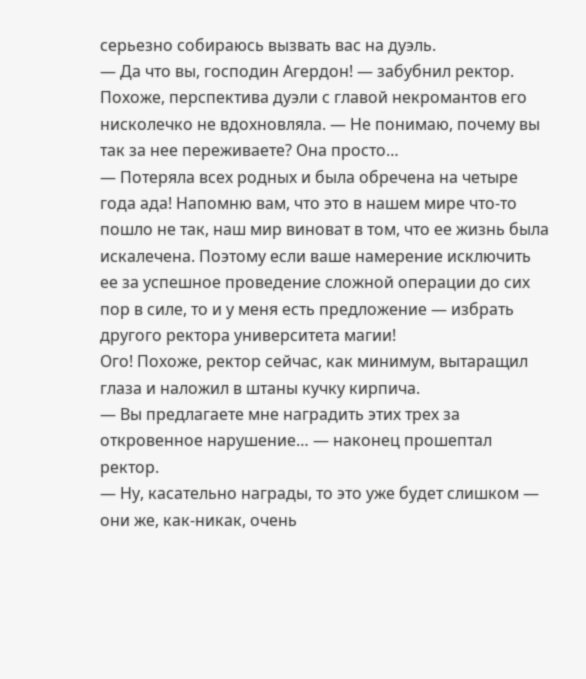серьезно собираюсь вызвать вас на дуэль.
— Да что вы, господин Агердон! — забубнил ректор. Похоже, перспектива дуэли с главой некромантов его нисколечко не вдохновляла. — Не понимаю, почему вы так за нее переживаете? Она просто…
— Потеряла всех родных и была обречена на четыре года ада! Напомню вам, что это в нашем мире что-то пошло не так, наш мир виноват в том, что ее жизнь была искалечена. Поэтому если ваше намерение исключить ее за успешное проведение сложной операции до сих пор в силе, то и у меня есть предложение — избрать другого ректора университета магии!
Ого! Похоже, ректор сейчас, как минимум, вытаращил глаза и наложил в штаны кучку кирпича.
— Вы предлагаете мне наградить этих трех за откровенное нарушение… — наконец прошептал ректор.
— Ну, касательно награды, то это уже будет слишком — они же, как-никак, очень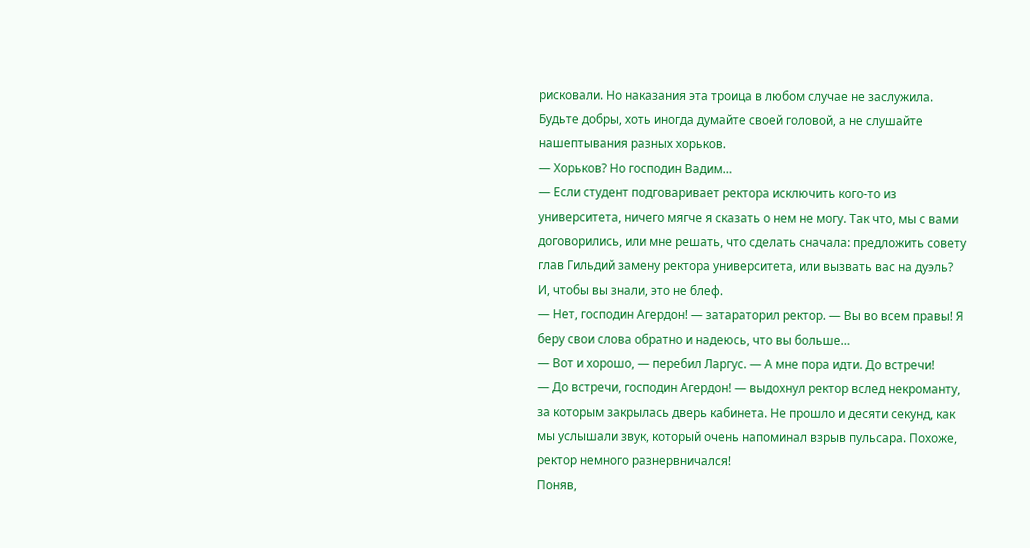рисковали. Но наказания эта троица в любом случае не заслужила. Будьте добры, хоть иногда думайте своей головой, а не слушайте нашептывания разных хорьков.
— Хорьков? Но господин Вадим…
— Если студент подговаривает ректора исключить кого-то из университета, ничего мягче я сказать о нем не могу. Так что, мы с вами договорились, или мне решать, что сделать сначала: предложить совету глав Гильдий замену ректора университета, или вызвать вас на дуэль? И, чтобы вы знали, это не блеф.
— Нет, господин Агердон! — затараторил ректор. — Вы во всем правы! Я беру свои слова обратно и надеюсь, что вы больше…
— Вот и хорошо, — перебил Ларгус. — А мне пора идти. До встречи!
— До встречи, господин Агердон! — выдохнул ректор вслед некроманту, за которым закрылась дверь кабинета. Не прошло и десяти секунд, как мы услышали звук, который очень напоминал взрыв пульсара. Похоже, ректор немного разнервничался!
Поняв,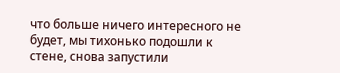что больше ничего интересного не будет, мы тихонько подошли к стене, снова запустили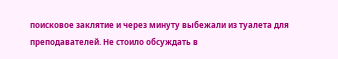поисковое заклятие и через минуту выбежали из туалета для преподавателей. Не стоило обсуждать в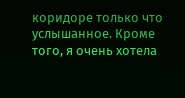коридоре только что услышанное. Кроме того, я очень хотела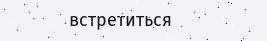встретиться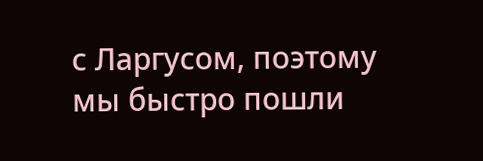с Ларгусом, поэтому мы быстро пошли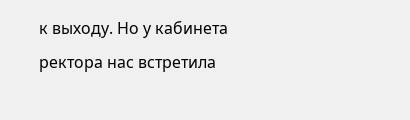к выходу. Но у кабинета ректора нас встретила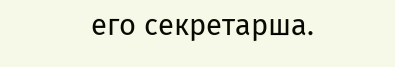его секретарша.